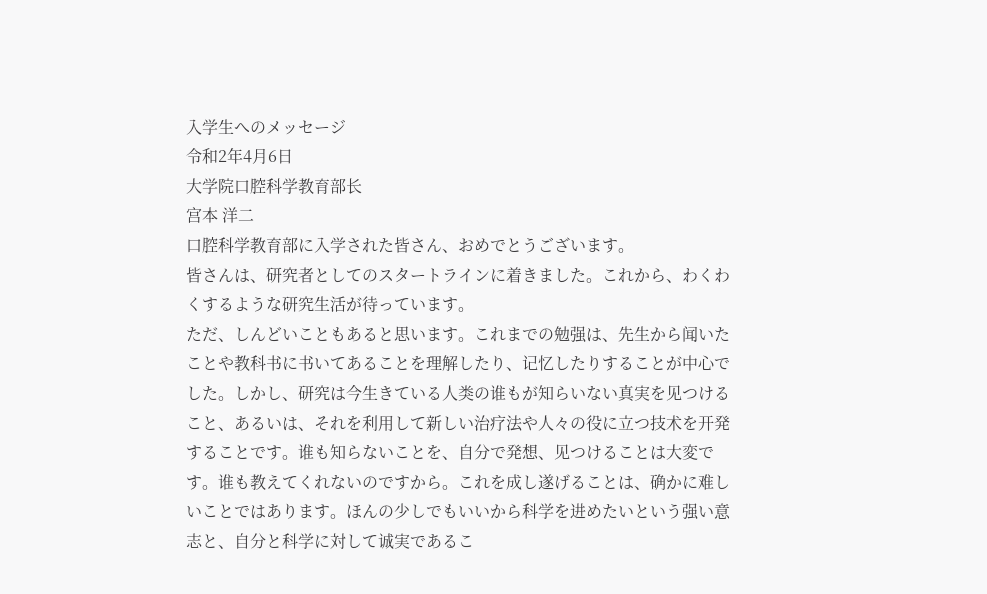入学生へのメッセージ
令和2年4月6日
大学院口腔科学教育部长
宫本 洋二
口腔科学教育部に入学された皆さん、おめでとうございます。
皆さんは、研究者としてのスタートラインに着きました。これから、わくわくするような研究生活が待っています。
ただ、しんどいこともあると思います。これまでの勉强は、先生から闻いたことや教科书に书いてあることを理解したり、记忆したりすることが中心でした。しかし、研究は今生きている人类の谁もが知らいない真実を见つけること、あるいは、それを利用して新しい治疗法や人々の役に立つ技术を开発することです。谁も知らないことを、自分で発想、见つけることは大変です。谁も教えてくれないのですから。これを成し遂げることは、确かに难しいことではあります。ほんの少しでもいいから科学を进めたいという强い意志と、自分と科学に対して诚実であるこ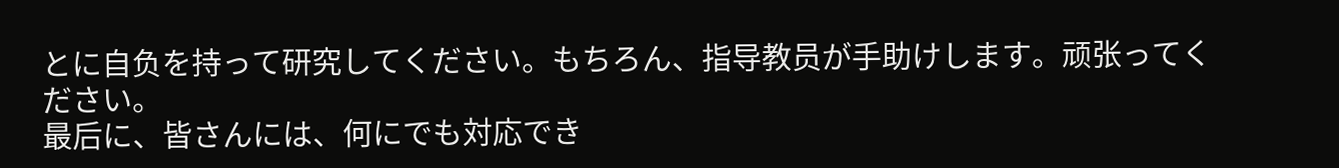とに自负を持って研究してください。もちろん、指导教员が手助けします。顽张ってください。
最后に、皆さんには、何にでも対応でき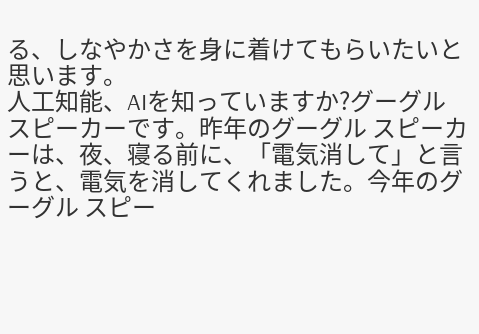る、しなやかさを身に着けてもらいたいと思います。
人工知能、AIを知っていますか?グーグル スピーカーです。昨年のグーグル スピーカーは、夜、寝る前に、「電気消して」と言うと、電気を消してくれました。今年のグーグル スピー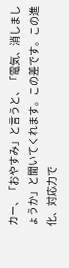カー、「おやすみ」と言うと、「電気、消しましょうか」と聞いてくれます。この差です。この進化、対応力で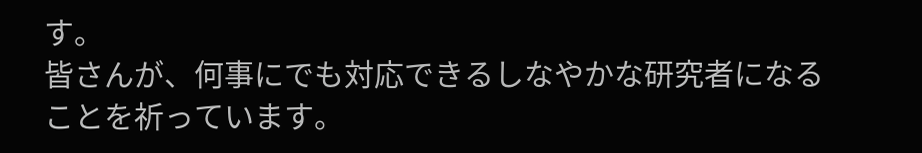す。
皆さんが、何事にでも対応できるしなやかな研究者になることを祈っています。